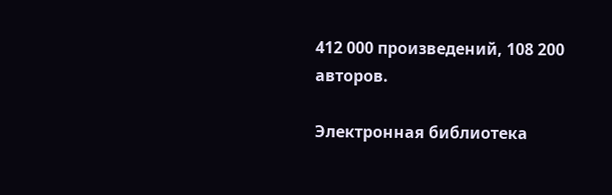412 000 произведений, 108 200 авторов.

Электронная библиотека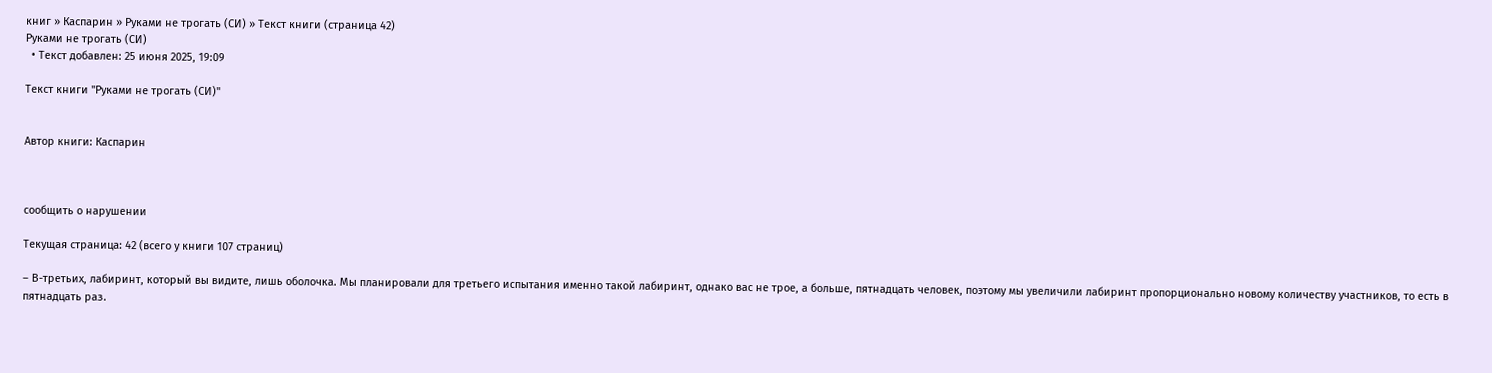книг » Каспарин » Руками не трогать (СИ) » Текст книги (страница 42)
Руками не трогать (СИ)
  • Текст добавлен: 25 июня 2025, 19:09

Текст книги "Руками не трогать (СИ)"


Автор книги: Каспарин



сообщить о нарушении

Текущая страница: 42 (всего у книги 107 страниц)

– В-третьих, лабиринт, который вы видите, лишь оболочка. Мы планировали для третьего испытания именно такой лабиринт, однако вас не трое, а больше, пятнадцать человек, поэтому мы увеличили лабиринт пропорционально новому количеству участников, то есть в пятнадцать раз.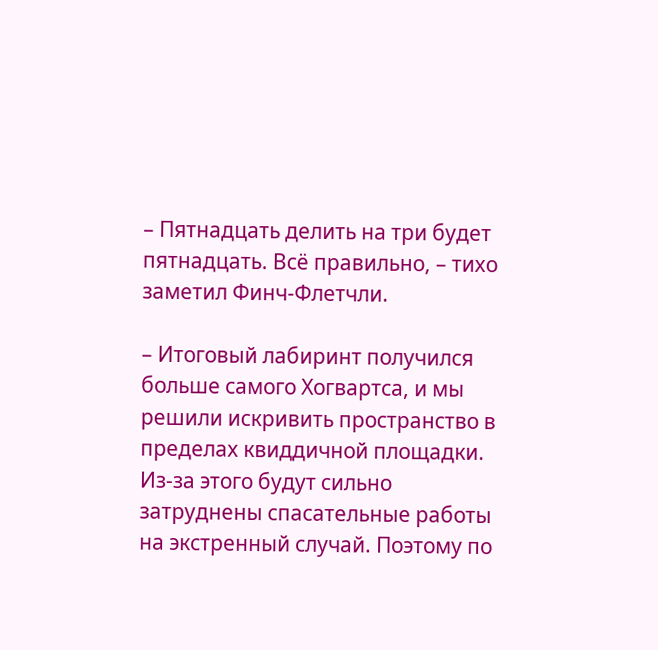– Пятнадцать делить на три будет пятнадцать. Всё правильно, – тихо заметил Финч-Флетчли.

– Итоговый лабиринт получился больше самого Хогвартса, и мы решили искривить пространство в пределах квиддичной площадки. Из-за этого будут сильно затруднены спасательные работы на экстренный случай. Поэтому по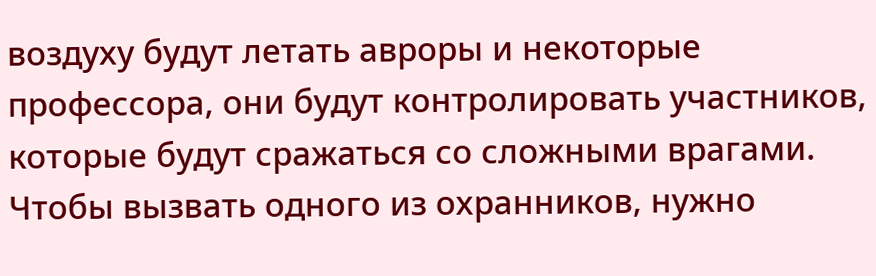воздуху будут летать авроры и некоторые профессора, они будут контролировать участников, которые будут сражаться со сложными врагами. Чтобы вызвать одного из охранников, нужно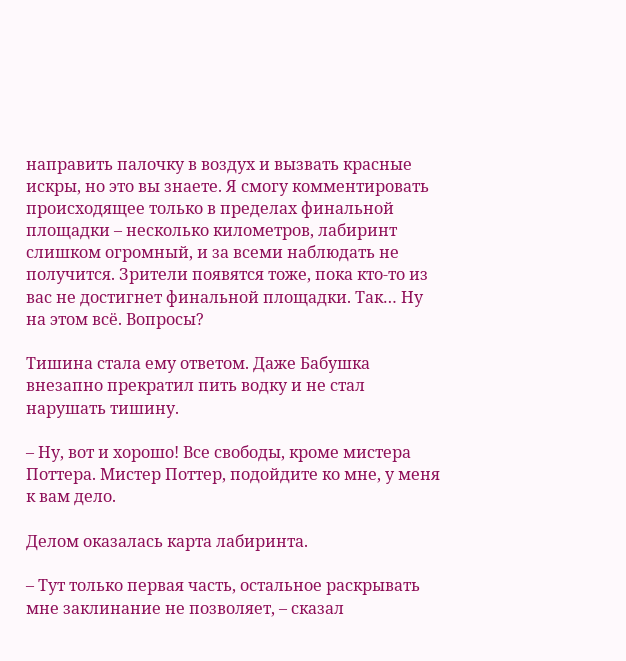направить палочку в воздух и вызвать красные искры, но это вы знаете. Я смогу комментировать происходящее только в пределах финальной площадки – несколько километров, лабиринт слишком огромный, и за всеми наблюдать не получится. Зрители появятся тоже, пока кто-то из вас не достигнет финальной площадки. Так… Ну на этом всё. Вопросы?

Тишина стала ему ответом. Даже Бабушка внезапно прекратил пить водку и не стал нарушать тишину.

– Ну, вот и хорошо! Все свободы, кроме мистера Поттера. Мистер Поттер, подойдите ко мне, у меня к вам дело.

Делом оказалась карта лабиринта.

– Тут только первая часть, остальное раскрывать мне заклинание не позволяет, – сказал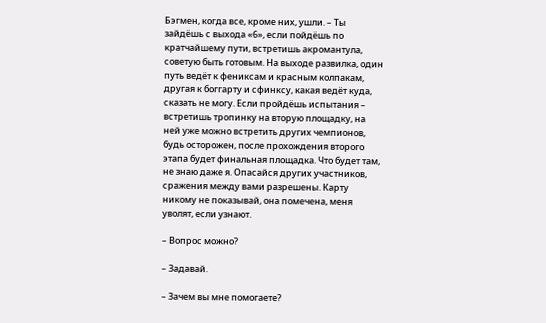Бэгмен, когда все, кроме них, ушли. – Ты зайдёшь с выхода «6», если пойдёшь по кратчайшему пути, встретишь акромантула, советую быть готовым. На выходе развилка, один путь ведёт к фениксам и красным колпакам, другая к боггарту и сфинксу, какая ведёт куда, сказать не могу. Если пройдёшь испытания – встретишь тропинку на вторую площадку, на ней уже можно встретить других чемпионов, будь осторожен, после прохождения второго этапа будет финальная площадка. Что будет там, не знаю даже я. Опасайся других участников, сражения между вами разрешены. Карту никому не показывай, она помечена, меня уволят, если узнают.

– Вопрос можно?

– Задавай.

– Зачем вы мне помогаете?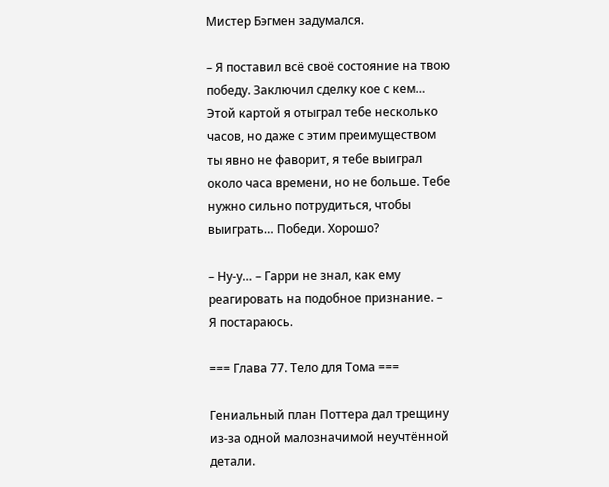Мистер Бэгмен задумался.

– Я поставил всё своё состояние на твою победу. Заключил сделку кое с кем… Этой картой я отыграл тебе несколько часов, но даже с этим преимуществом ты явно не фаворит, я тебе выиграл около часа времени, но не больше. Тебе нужно сильно потрудиться, чтобы выиграть… Победи. Хорошо?

– Ну-у… – Гарри не знал, как ему реагировать на подобное признание. – Я постараюсь.

=== Глава 77. Тело для Тома ===

Гениальный план Поттера дал трещину из-за одной малозначимой неучтённой детали.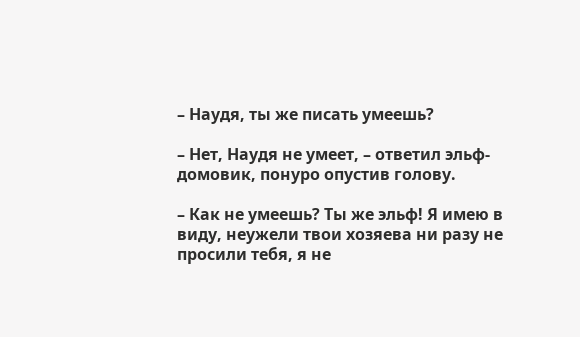– Наудя, ты же писать умеешь?

– Нет, Наудя не умеет, – ответил эльф-домовик, понуро опустив голову.

– Как не умеешь? Ты же эльф! Я имею в виду, неужели твои хозяева ни разу не просили тебя, я не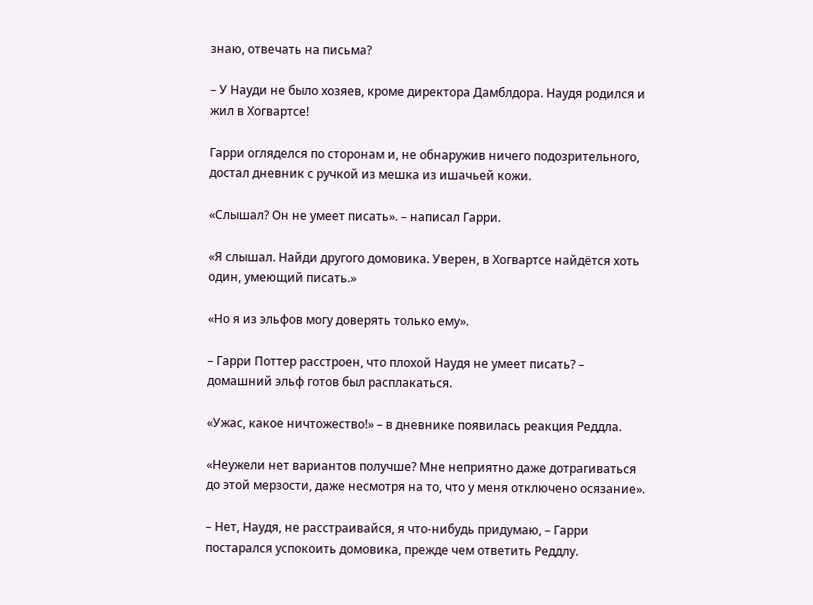знаю, отвечать на письма?

– У Науди не было хозяев, кроме директора Дамблдора. Наудя родился и жил в Хогвартсе!

Гарри огляделся по сторонам и, не обнаружив ничего подозрительного, достал дневник с ручкой из мешка из ишачьей кожи.

«Слышал? Он не умеет писать». – написал Гарри.

«Я слышал. Найди другого домовика. Уверен, в Хогвартсе найдётся хоть один, умеющий писать.»

«Но я из эльфов могу доверять только ему».

– Гарри Поттер расстроен, что плохой Наудя не умеет писать? – домашний эльф готов был расплакаться.

«Ужас, какое ничтожество!» – в дневнике появилась реакция Реддла.

«Неужели нет вариантов получше? Мне неприятно даже дотрагиваться до этой мерзости, даже несмотря на то, что у меня отключено осязание».

– Нет, Наудя, не расстраивайся, я что-нибудь придумаю, – Гарри постарался успокоить домовика, прежде чем ответить Реддлу.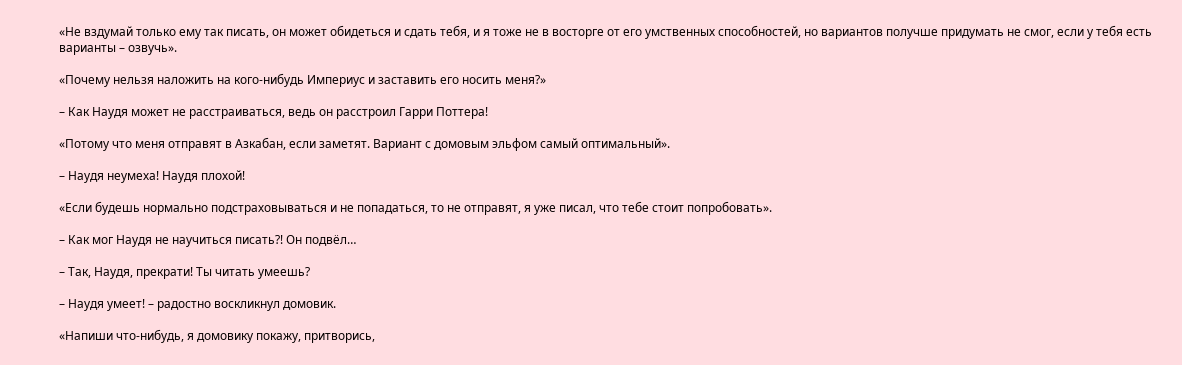«Не вздумай только ему так писать, он может обидеться и сдать тебя, и я тоже не в восторге от его умственных способностей, но вариантов получше придумать не смог, если у тебя есть варианты – озвучь».

«Почему нельзя наложить на кого-нибудь Империус и заставить его носить меня?»

– Как Наудя может не расстраиваться, ведь он расстроил Гарри Поттера!

«Потому что меня отправят в Азкабан, если заметят. Вариант с домовым эльфом самый оптимальный».

– Наудя неумеха! Наудя плохой!

«Если будешь нормально подстраховываться и не попадаться, то не отправят, я уже писал, что тебе стоит попробовать».

– Как мог Наудя не научиться писать?! Он подвёл…

– Так, Наудя, прекрати! Ты читать умеешь?

– Наудя умеет! – радостно воскликнул домовик.

«Напиши что-нибудь, я домовику покажу, притворись,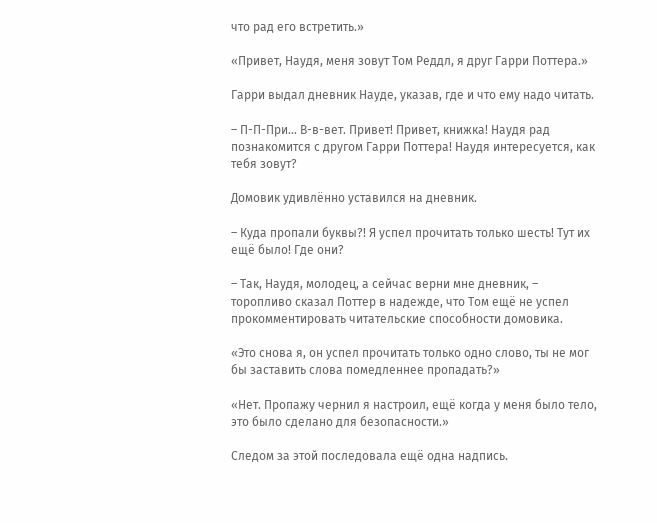что рад его встретить.»

«Привет, Наудя, меня зовут Том Реддл, я друг Гарри Поттера.»

Гарри выдал дневник Науде, указав, где и что ему надо читать.

– П-П-При… В-в-вет. Привет! Привет, книжка! Наудя рад познакомится с другом Гарри Поттера! Наудя интересуется, как тебя зовут?

Домовик удивлённо уставился на дневник.

– Куда пропали буквы?! Я успел прочитать только шесть! Тут их ещё было! Где они?

– Так, Наудя, молодец, а сейчас верни мне дневник, – торопливо сказал Поттер в надежде, что Том ещё не успел прокомментировать читательские способности домовика.

«Это снова я, он успел прочитать только одно слово, ты не мог бы заставить слова помедленнее пропадать?»

«Нет. Пропажу чернил я настроил, ещё когда у меня было тело, это было сделано для безопасности.»

Следом за этой последовала ещё одна надпись.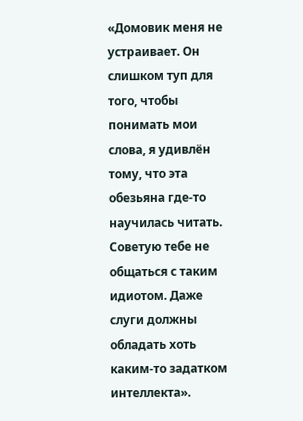«Домовик меня не устраивает. Он слишком туп для того, чтобы понимать мои слова, я удивлён тому, что эта обезьяна где-то научилась читать. Советую тебе не общаться с таким идиотом. Даже слуги должны обладать хоть каким-то задатком интеллекта».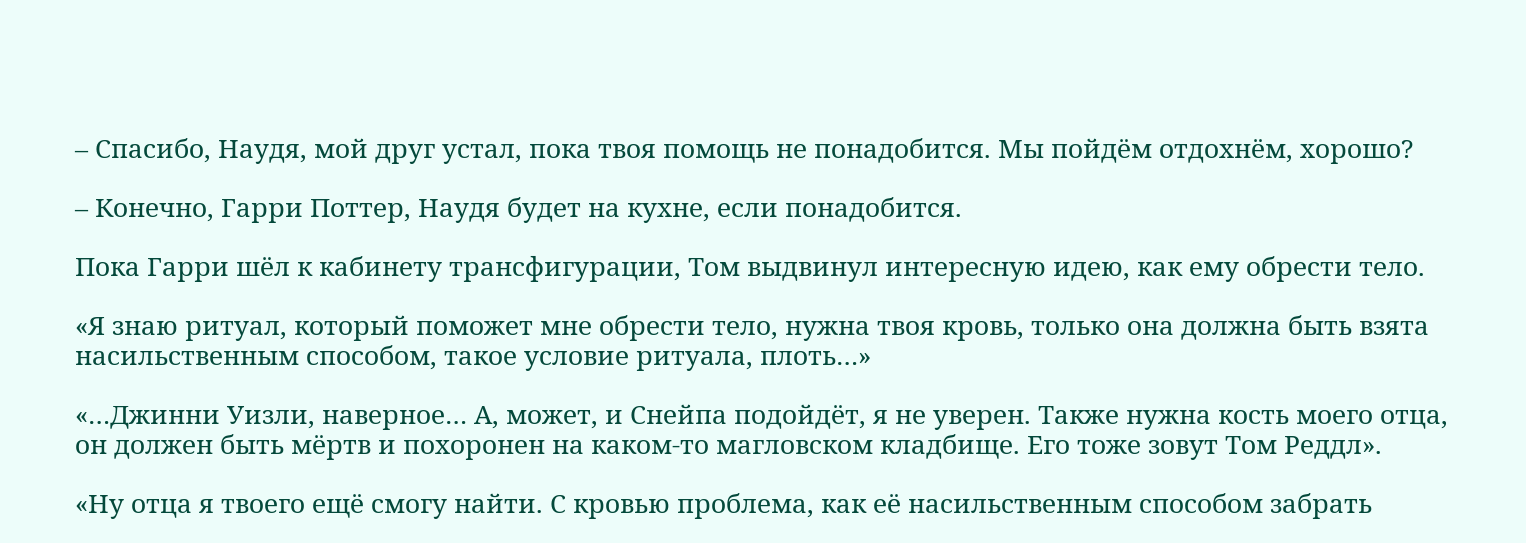– Спасибо, Наудя, мой друг устал, пока твоя помощь не понадобится. Мы пойдём отдохнём, хорошо?

– Конечно, Гарри Поттер, Наудя будет на кухне, если понадобится.

Пока Гарри шёл к кабинету трансфигурации, Том выдвинул интересную идею, как ему обрести тело.

«Я знаю ритуал, который поможет мне обрести тело, нужна твоя кровь, только она должна быть взята насильственным способом, такое условие ритуала, плоть…»

«…Джинни Уизли, наверное… А, может, и Снейпа подойдёт, я не уверен. Также нужна кость моего отца, он должен быть мёртв и похоронен на каком-то магловском кладбище. Его тоже зовут Том Реддл».

«Ну отца я твоего ещё смогу найти. С кровью проблема, как её насильственным способом забрать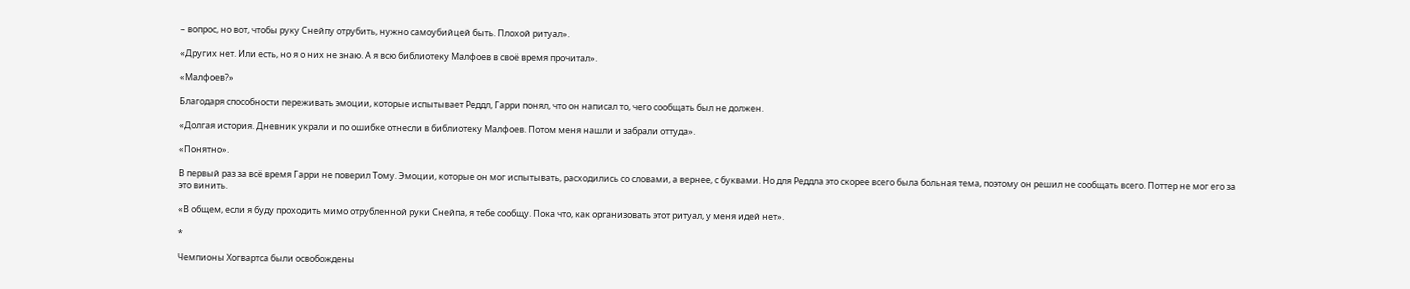– вопрос, но вот, чтобы руку Снейпу отрубить, нужно самоубийцей быть. Плохой ритуал».

«Других нет. Или есть, но я о них не знаю. А я всю библиотеку Малфоев в своё время прочитал».

«Малфоев?»

Благодаря способности переживать эмоции, которые испытывает Реддл, Гарри понял, что он написал то, чего сообщать был не должен.

«Долгая история. Дневник украли и по ошибке отнесли в библиотеку Малфоев. Потом меня нашли и забрали оттуда».

«Понятно».

В первый раз за всё время Гарри не поверил Тому. Эмоции, которые он мог испытывать, расходились со словами, а вернее, с буквами. Но для Реддла это скорее всего была больная тема, поэтому он решил не сообщать всего. Поттер не мог его за это винить.

«В общем, если я буду проходить мимо отрубленной руки Снейпа, я тебе сообщу. Пока что, как организовать этот ритуал, у меня идей нет».

*

Чемпионы Хогвартса были освобождены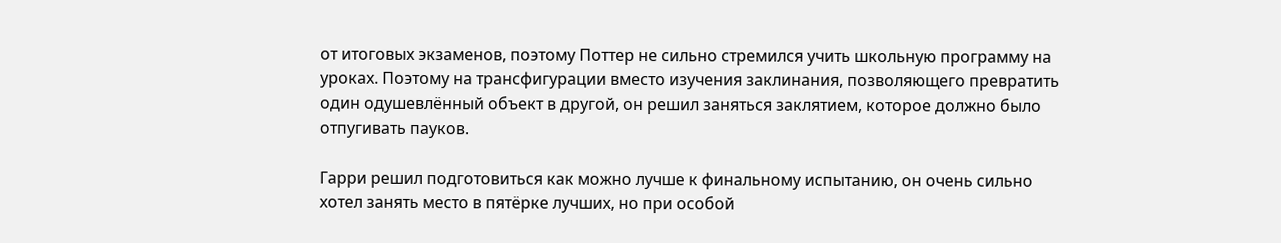от итоговых экзаменов, поэтому Поттер не сильно стремился учить школьную программу на уроках. Поэтому на трансфигурации вместо изучения заклинания, позволяющего превратить один одушевлённый объект в другой, он решил заняться заклятием, которое должно было отпугивать пауков.

Гарри решил подготовиться как можно лучше к финальному испытанию, он очень сильно хотел занять место в пятёрке лучших, но при особой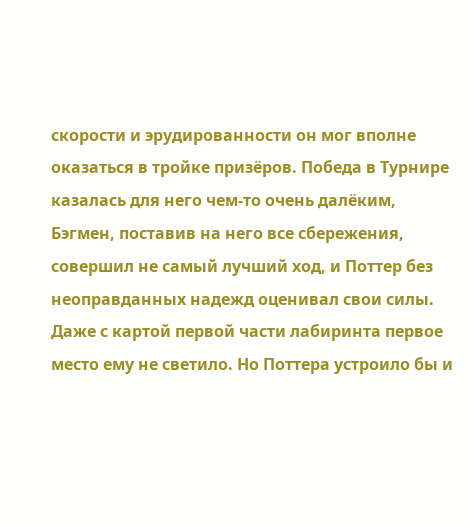скорости и эрудированности он мог вполне оказаться в тройке призёров. Победа в Турнире казалась для него чем-то очень далёким, Бэгмен, поставив на него все сбережения, совершил не самый лучший ход, и Поттер без неоправданных надежд оценивал свои силы. Даже с картой первой части лабиринта первое место ему не светило. Но Поттера устроило бы и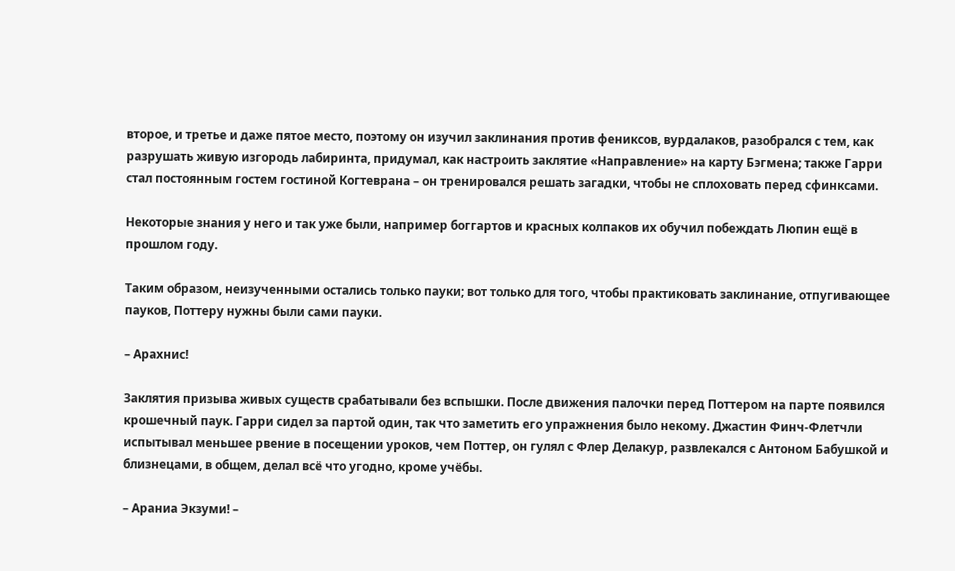второе, и третье и даже пятое место, поэтому он изучил заклинания против фениксов, вурдалаков, разобрался с тем, как разрушать живую изгородь лабиринта, придумал, как настроить заклятие «Направление» на карту Бэгмена; также Гарри стал постоянным гостем гостиной Когтеврана – он тренировался решать загадки, чтобы не сплоховать перед сфинксами.

Некоторые знания у него и так уже были, например боггартов и красных колпаков их обучил побеждать Люпин ещё в прошлом году.

Таким образом, неизученными остались только пауки; вот только для того, чтобы практиковать заклинание, отпугивающее пауков, Поттеру нужны были сами пауки.

– Арахнис!

Заклятия призыва живых существ срабатывали без вспышки. После движения палочки перед Поттером на парте появился крошечный паук. Гарри сидел за партой один, так что заметить его упражнения было некому. Джастин Финч-Флетчли испытывал меньшее рвение в посещении уроков, чем Поттер, он гулял с Флер Делакур, развлекался с Антоном Бабушкой и близнецами, в общем, делал всё что угодно, кроме учёбы.

– Араниа Экзуми! –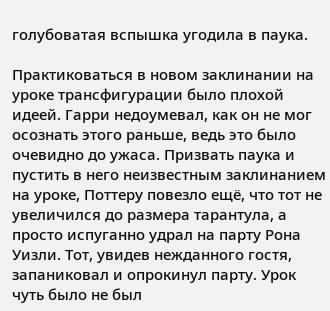голубоватая вспышка угодила в паука.

Практиковаться в новом заклинании на уроке трансфигурации было плохой идеей. Гарри недоумевал, как он не мог осознать этого раньше, ведь это было очевидно до ужаса. Призвать паука и пустить в него неизвестным заклинанием на уроке, Поттеру повезло ещё, что тот не увеличился до размера тарантула, а просто испуганно удрал на парту Рона Уизли. Тот, увидев нежданного гостя, запаниковал и опрокинул парту. Урок чуть было не был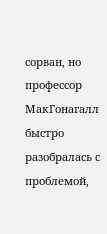сорван, но профессор МакГонагалл быстро разобралась с проблемой,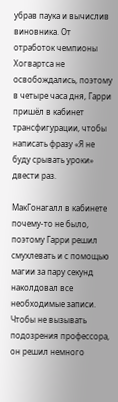убрав паука и вычислив виновника. От отработок чемпионы Хогвартса не освобождались, поэтому в четыре часа дня, Гарри пришёл в кабинет трансфигурации, чтобы написать фразу «Я не буду срывать уроки» двести раз.

МакГонагалл в кабинете почему-то не было, поэтому Гарри решил смухлевать и с помощью магии за пару секунд наколдовал все необходимые записи. Чтобы не вызывать подозрения профессора, он решил немного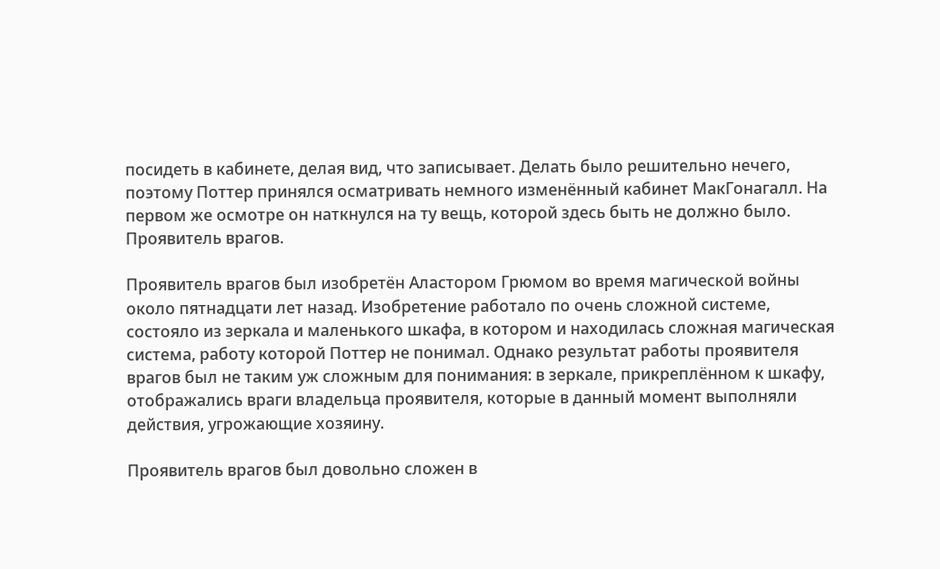посидеть в кабинете, делая вид, что записывает. Делать было решительно нечего, поэтому Поттер принялся осматривать немного изменённый кабинет МакГонагалл. На первом же осмотре он наткнулся на ту вещь, которой здесь быть не должно было. Проявитель врагов.

Проявитель врагов был изобретён Аластором Грюмом во время магической войны около пятнадцати лет назад. Изобретение работало по очень сложной системе, состояло из зеркала и маленького шкафа, в котором и находилась сложная магическая система, работу которой Поттер не понимал. Однако результат работы проявителя врагов был не таким уж сложным для понимания: в зеркале, прикреплённом к шкафу, отображались враги владельца проявителя, которые в данный момент выполняли действия, угрожающие хозяину.

Проявитель врагов был довольно сложен в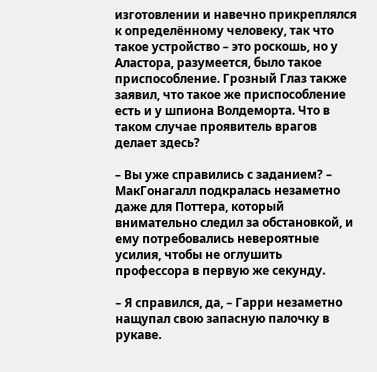изготовлении и навечно прикреплялся к определённому человеку, так что такое устройство – это роскошь, но у Аластора, разумеется, было такое приспособление. Грозный Глаз также заявил, что такое же приспособление есть и у шпиона Волдеморта. Что в таком случае проявитель врагов делает здесь?

– Вы уже справились с заданием? – МакГонагалл подкралась незаметно даже для Поттера, который внимательно следил за обстановкой, и ему потребовались невероятные усилия, чтобы не оглушить профессора в первую же секунду.

– Я справился, да, – Гарри незаметно нащупал свою запасную палочку в рукаве.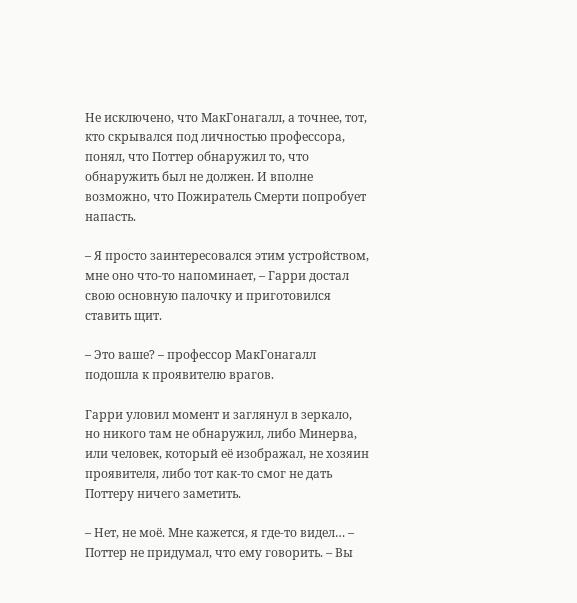Не исключено, что МакГонагалл, а точнее, тот, кто скрывался под личностью профессора, понял, что Поттер обнаружил то, что обнаружить был не должен. И вполне возможно, что Пожиратель Смерти попробует напасть.

– Я просто заинтересовался этим устройством, мне оно что-то напоминает, – Гарри достал свою основную палочку и приготовился ставить щит.

– Это ваше? – профессор МакГонагалл подошла к проявителю врагов.

Гарри уловил момент и заглянул в зеркало, но никого там не обнаружил, либо Минерва, или человек, который её изображал, не хозяин проявителя, либо тот как-то смог не дать Поттеру ничего заметить.

– Нет, не моё. Мне кажется, я где-то видел… – Поттер не придумал, что ему говорить. – Вы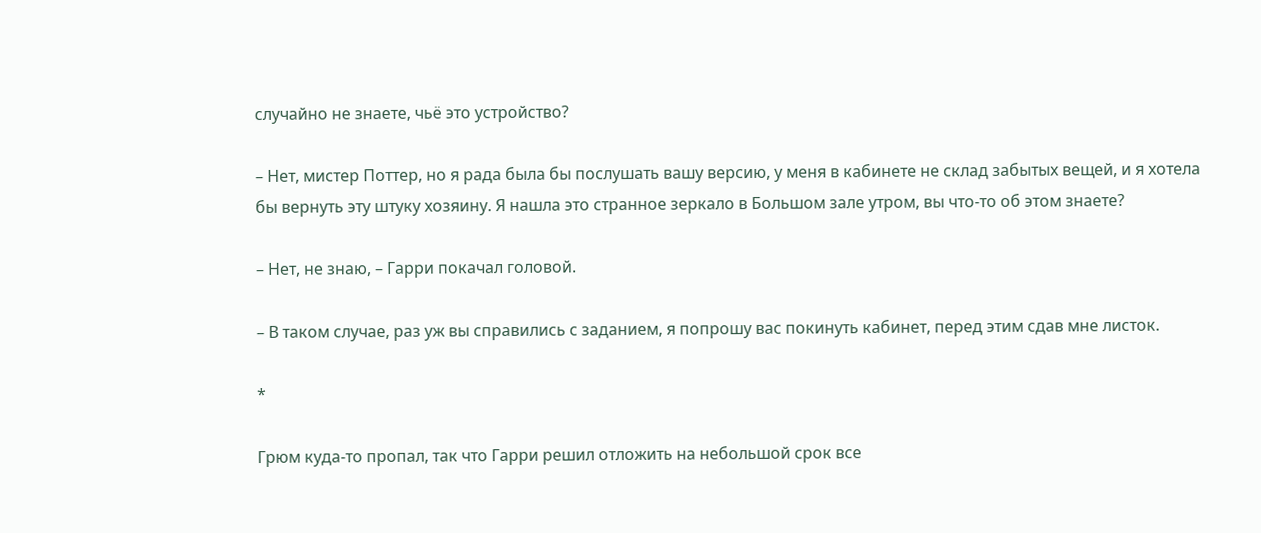случайно не знаете, чьё это устройство?

– Нет, мистер Поттер, но я рада была бы послушать вашу версию, у меня в кабинете не склад забытых вещей, и я хотела бы вернуть эту штуку хозяину. Я нашла это странное зеркало в Большом зале утром, вы что-то об этом знаете?

– Нет, не знаю, – Гарри покачал головой.

– В таком случае, раз уж вы справились с заданием, я попрошу вас покинуть кабинет, перед этим сдав мне листок.

*

Грюм куда-то пропал, так что Гарри решил отложить на небольшой срок все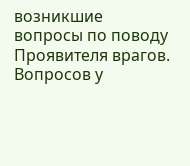возникшие вопросы по поводу Проявителя врагов. Вопросов у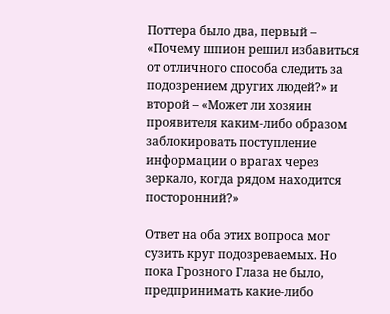Поттера было два, первый – «Почему шпион решил избавиться от отличного способа следить за подозрением других людей?» и второй – «Может ли хозяин проявителя каким-либо образом заблокировать поступление информации о врагах через зеркало, когда рядом находится посторонний?»

Ответ на оба этих вопроса мог сузить круг подозреваемых. Но пока Грозного Глаза не было, предпринимать какие-либо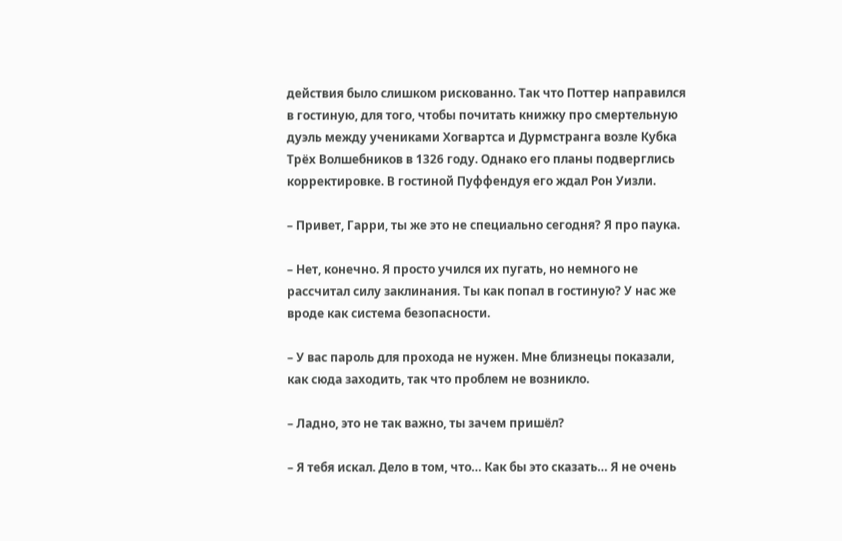действия было слишком рискованно. Так что Поттер направился в гостиную, для того, чтобы почитать книжку про смертельную дуэль между учениками Хогвартса и Дурмстранга возле Кубка Трёх Волшебников в 1326 году. Однако его планы подверглись корректировке. В гостиной Пуффендуя его ждал Рон Уизли.

– Привет, Гарри, ты же это не специально сегодня? Я про паука.

– Нет, конечно. Я просто учился их пугать, но немного не рассчитал силу заклинания. Ты как попал в гостиную? У нас же вроде как система безопасности.

– У вас пароль для прохода не нужен. Мне близнецы показали, как сюда заходить, так что проблем не возникло.

– Ладно, это не так важно, ты зачем пришёл?

– Я тебя искал. Дело в том, что… Как бы это сказать… Я не очень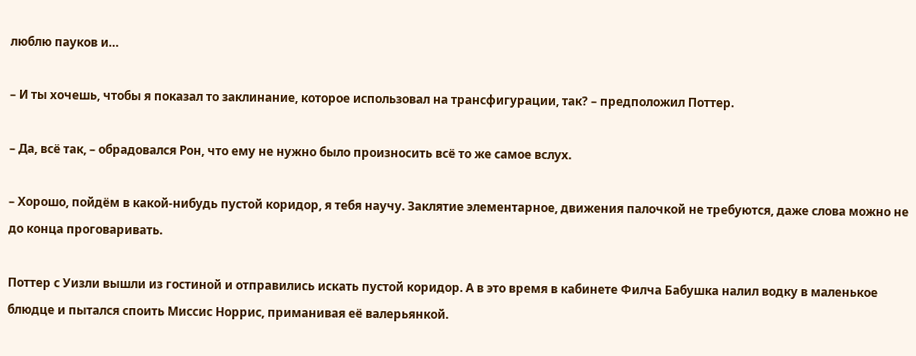люблю пауков и…

– И ты хочешь, чтобы я показал то заклинание, которое использовал на трансфигурации, так? – предположил Поттер.

– Да, всё так, – обрадовался Рон, что ему не нужно было произносить всё то же самое вслух.

– Хорошо, пойдём в какой-нибудь пустой коридор, я тебя научу. Заклятие элементарное, движения палочкой не требуются, даже слова можно не до конца проговаривать.

Поттер с Уизли вышли из гостиной и отправились искать пустой коридор. А в это время в кабинете Филча Бабушка налил водку в маленькое блюдце и пытался споить Миссис Норрис, приманивая её валерьянкой.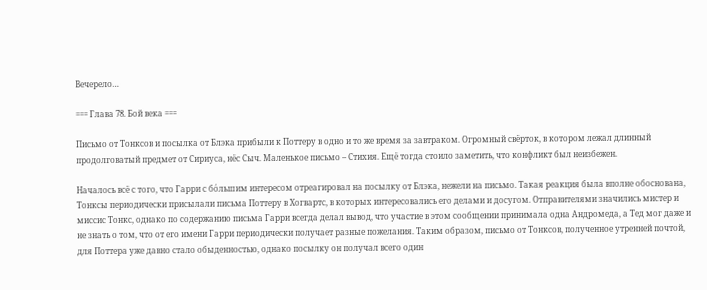Вечерело…

=== Глава 78. Бой века ===

Письмо от Тонксов и посылка от Блэка прибыли к Поттеру в одно и то же время за завтраком. Огромный свёрток, в котором лежал длинный продолговатый предмет от Сириуса, нёс Сыч. Маленькое письмо – Стихия. Ещё тогда стоило заметить, что конфликт был неизбежен.

Началось всё с того, что Гарри с бо́льшим интересом отреагировал на посылку от Блэка, нежели на письмо. Такая реакция была вполне обоснована, Тонксы периодически присылали письма Поттеру в Хогвартс, в которых интересовались его делами и досугом. Отправителями значились мистер и миссис Тонкс, однако по содержанию письма Гарри всегда делал вывод, что участие в этом сообщении принимала одна Андромеда, а Тед мог даже и не знать о том, что от его имени Гарри периодически получает разные пожелания. Таким образом, письмо от Тонксов, полученное утренней почтой, для Поттера уже давно стало обыденностью, однако посылку он получал всего один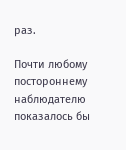раз.

Почти любому постороннему наблюдателю показалось бы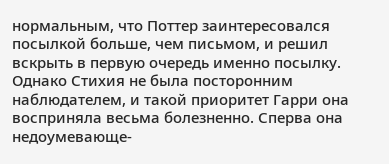нормальным, что Поттер заинтересовался посылкой больше, чем письмом, и решил вскрыть в первую очередь именно посылку. Однако Стихия не была посторонним наблюдателем, и такой приоритет Гарри она восприняла весьма болезненно. Сперва она недоумевающе-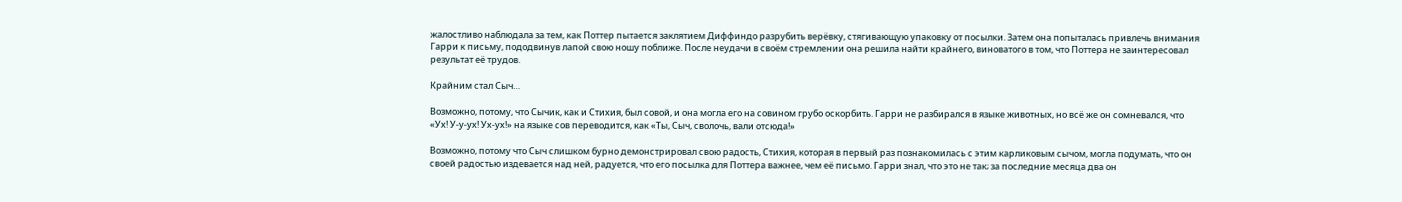жалостливо наблюдала за тем, как Поттер пытается заклятием Диффиндо разрубить верёвку, стягивающую упаковку от посылки. Затем она попыталась привлечь внимания Гарри к письму, пододвинув лапой свою ношу поближе. После неудачи в своём стремлении она решила найти крайнего, виноватого в том, что Поттера не заинтересовал результат её трудов.

Крайним стал Сыч…

Возможно, потому, что Сычик, как и Стихия, был совой, и она могла его на совином грубо оскорбить. Гарри не разбирался в языке животных, но всё же он сомневался, что «Ух! У-у-ух! Ух-ух!» на языке сов переводится, как «Ты, Сыч, сволочь, вали отсюда!»

Возможно, потому что Сыч слишком бурно демонстрировал свою радость, Стихия, которая в первый раз познакомилась с этим карликовым сычом, могла подумать, что он своей радостью издевается над ней, радуется, что его посылка для Поттера важнее, чем её письмо. Гарри знал, что это не так; за последние месяца два он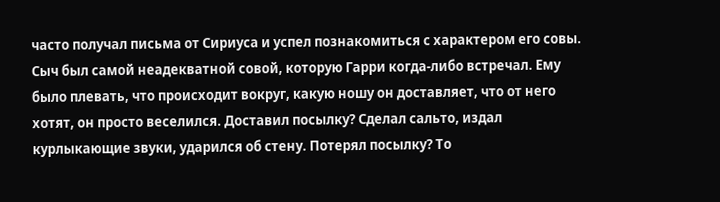часто получал письма от Сириуса и успел познакомиться с характером его совы. Сыч был самой неадекватной совой, которую Гарри когда-либо встречал. Ему было плевать, что происходит вокруг, какую ношу он доставляет, что от него хотят, он просто веселился. Доставил посылку? Сделал сальто, издал курлыкающие звуки, ударился об стену. Потерял посылку? То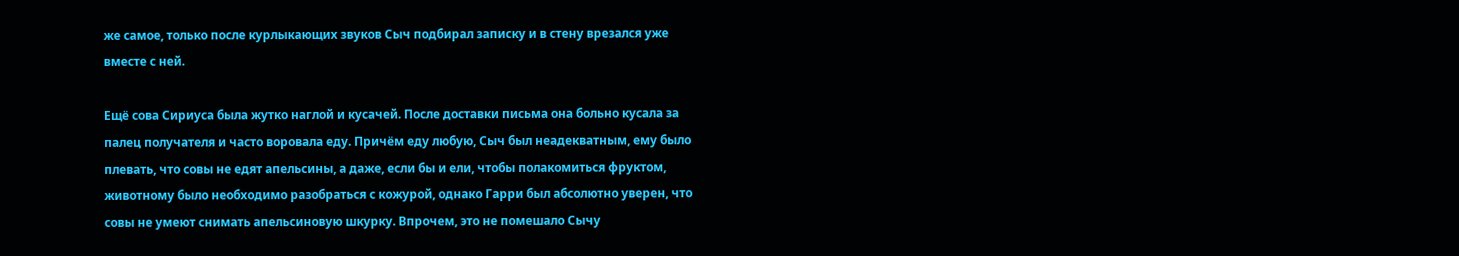же самое, только после курлыкающих звуков Сыч подбирал записку и в стену врезался уже вместе с ней.

Ещё сова Сириуса была жутко наглой и кусачей. После доставки письма она больно кусала за палец получателя и часто воровала еду. Причём еду любую, Сыч был неадекватным, ему было плевать, что совы не едят апельсины, а даже, если бы и ели, чтобы полакомиться фруктом, животному было необходимо разобраться с кожурой, однако Гарри был абсолютно уверен, что совы не умеют снимать апельсиновую шкурку. Впрочем, это не помешало Сычу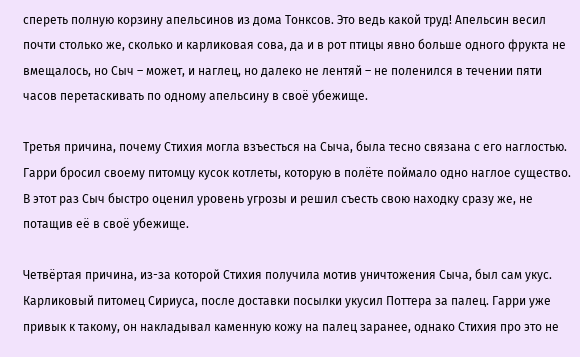спереть полную корзину апельсинов из дома Тонксов. Это ведь какой труд! Апельсин весил почти столько же, сколько и карликовая сова, да и в рот птицы явно больше одного фрукта не вмещалось, но Сыч – может, и наглец, но далеко не лентяй – не поленился в течении пяти часов перетаскивать по одному апельсину в своё убежище.

Третья причина, почему Стихия могла взъесться на Сыча, была тесно связана с его наглостью. Гарри бросил своему питомцу кусок котлеты, которую в полёте поймало одно наглое существо. В этот раз Сыч быстро оценил уровень угрозы и решил съесть свою находку сразу же, не потащив её в своё убежище.

Четвёртая причина, из-за которой Стихия получила мотив уничтожения Сыча, был сам укус. Карликовый питомец Сириуса, после доставки посылки укусил Поттера за палец. Гарри уже привык к такому, он накладывал каменную кожу на палец заранее, однако Стихия про это не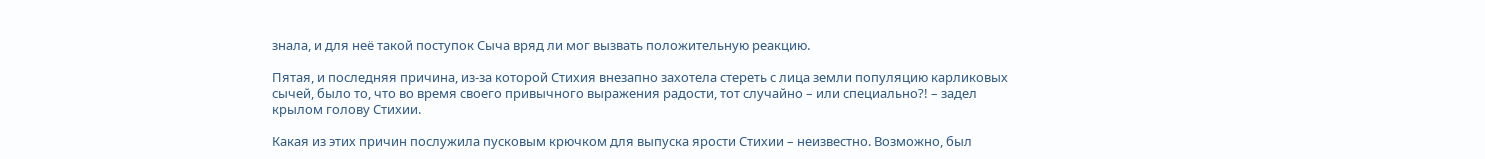знала, и для неё такой поступок Сыча вряд ли мог вызвать положительную реакцию.

Пятая, и последняя причина, из-за которой Стихия внезапно захотела стереть с лица земли популяцию карликовых сычей, было то, что во время своего привычного выражения радости, тот случайно – или специально?! – задел крылом голову Стихии.

Какая из этих причин послужила пусковым крючком для выпуска ярости Стихии – неизвестно. Возможно, был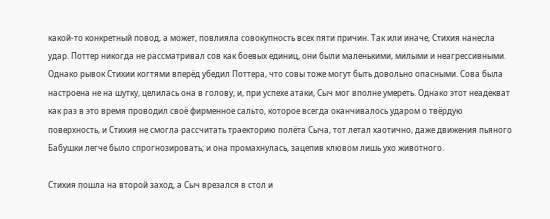какой-то конкретный повод, а может, повлияла совокупность всех пяти причин. Так или иначе, Стихия нанесла удар. Поттер никогда не рассматривал сов как боевых единиц, они были маленькими, милыми и неагрессивными. Однако рывок Стихии когтями вперёд убедил Поттера, что совы тоже могут быть довольно опасными. Сова была настроена не на шутку, целилась она в голову, и, при успехе атаки, Сыч мог вполне умереть. Однако этот неадекват как раз в это время проводил своё фирменное сальто, которое всегда оканчивалось ударом о твёрдую поверхность, и Стихия не смогла рассчитать траекторию полёта Сыча, тот летал хаотично, даже движения пьяного Бабушки легче было спрогнозировать; и она промахнулась, зацепив клювом лишь ухо животного.

Стихия пошла на второй заход, а Сыч врезался в стол и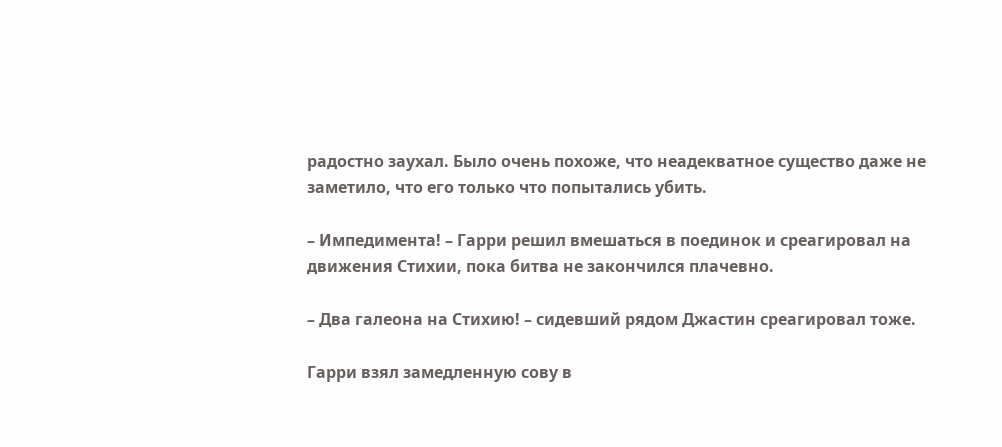радостно заухал. Было очень похоже, что неадекватное существо даже не заметило, что его только что попытались убить.

– Импедимента! – Гарри решил вмешаться в поединок и среагировал на движения Стихии, пока битва не закончился плачевно.

– Два галеона на Стихию! – сидевший рядом Джастин среагировал тоже.

Гарри взял замедленную сову в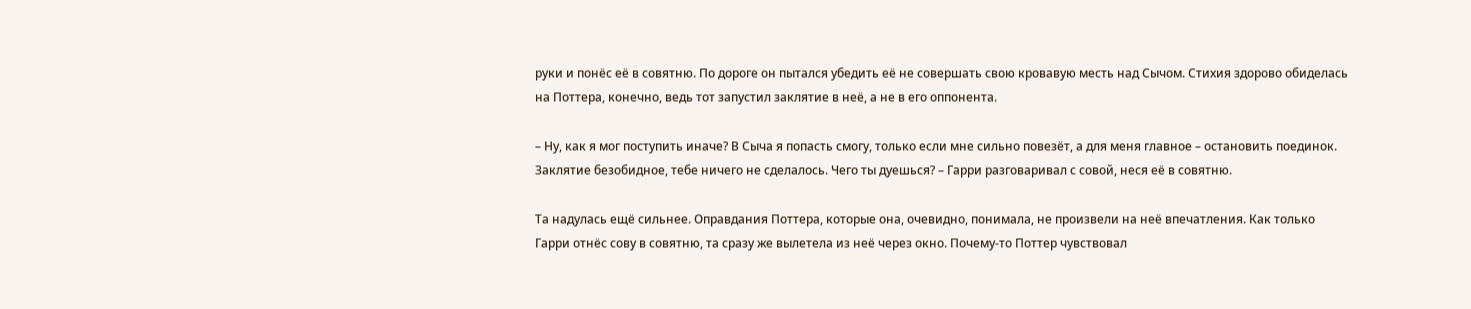руки и понёс её в совятню. По дороге он пытался убедить её не совершать свою кровавую месть над Сычом. Стихия здорово обиделась на Поттера, конечно, ведь тот запустил заклятие в неё, а не в его оппонента.

– Ну, как я мог поступить иначе? В Сыча я попасть смогу, только если мне сильно повезёт, а для меня главное – остановить поединок. Заклятие безобидное, тебе ничего не сделалось. Чего ты дуешься? – Гарри разговаривал с совой, неся её в совятню.

Та надулась ещё сильнее. Оправдания Поттера, которые она, очевидно, понимала, не произвели на неё впечатления. Как только Гарри отнёс сову в совятню, та сразу же вылетела из неё через окно. Почему-то Поттер чувствовал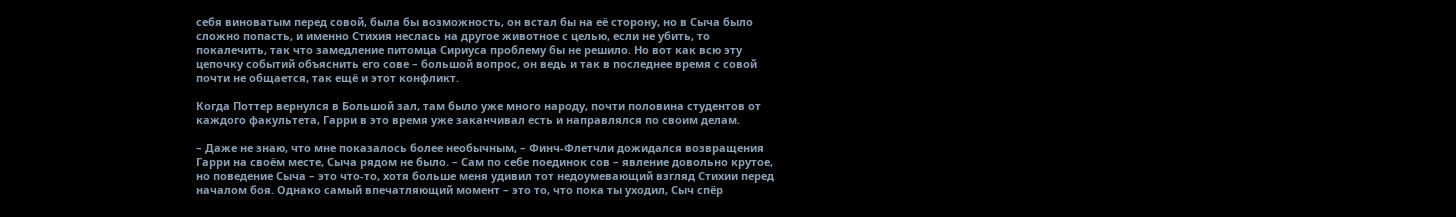себя виноватым перед совой, была бы возможность, он встал бы на её сторону, но в Сыча было сложно попасть, и именно Стихия неслась на другое животное с целью, если не убить, то покалечить, так что замедление питомца Сириуса проблему бы не решило. Но вот как всю эту цепочку событий объяснить его сове – большой вопрос, он ведь и так в последнее время с совой почти не общается, так ещё и этот конфликт.

Когда Поттер вернулся в Большой зал, там было уже много народу, почти половина студентов от каждого факультета, Гарри в это время уже заканчивал есть и направлялся по своим делам.

– Даже не знаю, что мне показалось более необычным, – Финч-Флетчли дожидался возвращения Гарри на своём месте, Сыча рядом не было. – Сам по себе поединок сов – явление довольно крутое, но поведение Сыча – это что-то, хотя больше меня удивил тот недоумевающий взгляд Стихии перед началом боя. Однако самый впечатляющий момент – это то, что пока ты уходил, Сыч спёр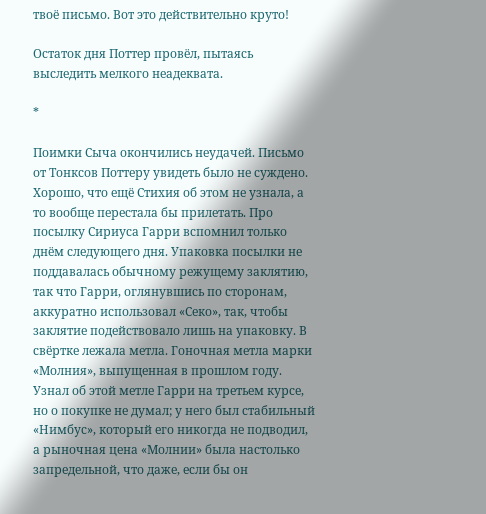твоё письмо. Вот это действительно круто!

Остаток дня Поттер провёл, пытаясь выследить мелкого неадеквата.

*

Поимки Сыча окончились неудачей. Письмо от Тонксов Поттеру увидеть было не суждено. Хорошо, что ещё Стихия об этом не узнала, а то вообще перестала бы прилетать. Про посылку Сириуса Гарри вспомнил только днём следующего дня. Упаковка посылки не поддавалась обычному режущему заклятию, так что Гарри, оглянувшись по сторонам, аккуратно использовал «Секо», так, чтобы заклятие подействовало лишь на упаковку. В свёртке лежала метла. Гоночная метла марки «Молния», выпущенная в прошлом году. Узнал об этой метле Гарри на третьем курсе, но о покупке не думал; у него был стабильный «Нимбус», который его никогда не подводил, а рыночная цена «Молнии» была настолько запредельной, что даже, если бы он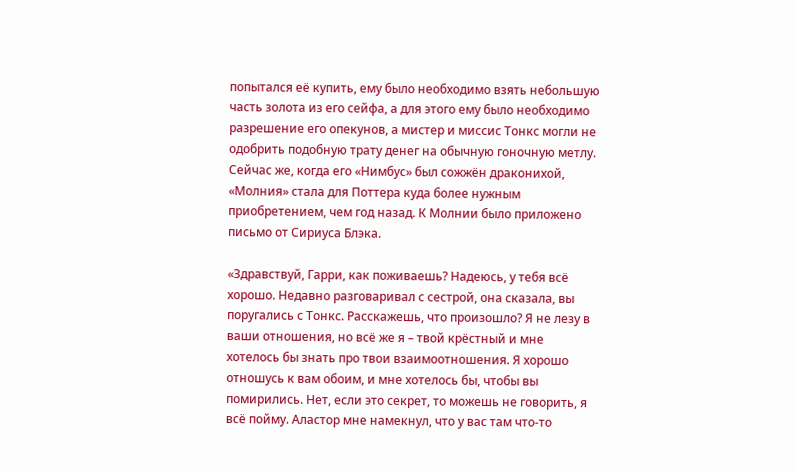попытался её купить, ему было необходимо взять небольшую часть золота из его сейфа, а для этого ему было необходимо разрешение его опекунов, а мистер и миссис Тонкс могли не одобрить подобную трату денег на обычную гоночную метлу. Сейчас же, когда его «Нимбус» был сожжён драконихой, «Молния» стала для Поттера куда более нужным приобретением, чем год назад. К Молнии было приложено письмо от Сириуса Блэка.

«Здравствуй, Гарри, как поживаешь? Надеюсь, у тебя всё хорошо. Недавно разговаривал с сестрой, она сказала, вы поругались с Тонкс. Расскажешь, что произошло? Я не лезу в ваши отношения, но всё же я – твой крёстный и мне хотелось бы знать про твои взаимоотношения. Я хорошо отношусь к вам обоим, и мне хотелось бы, чтобы вы помирились. Нет, если это секрет, то можешь не говорить, я всё пойму. Аластор мне намекнул, что у вас там что-то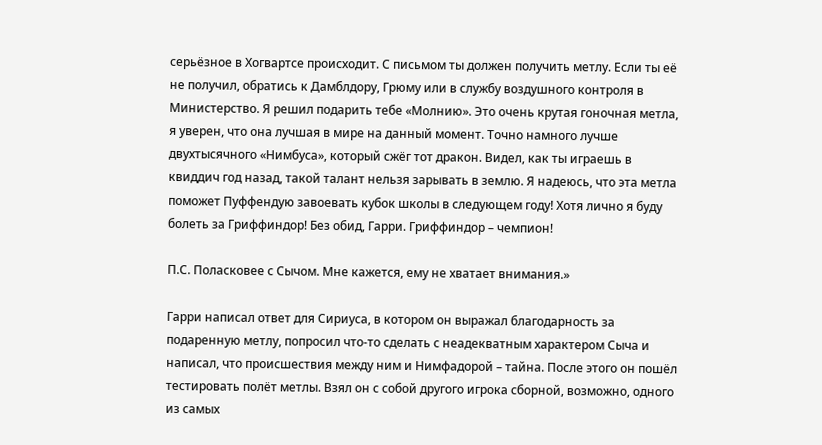серьёзное в Хогвартсе происходит. С письмом ты должен получить метлу. Если ты её не получил, обратись к Дамблдору, Грюму или в службу воздушного контроля в Министерство. Я решил подарить тебе «Молнию». Это очень крутая гоночная метла, я уверен, что она лучшая в мире на данный момент. Точно намного лучше двухтысячного «Нимбуса», который сжёг тот дракон. Видел, как ты играешь в квиддич год назад, такой талант нельзя зарывать в землю. Я надеюсь, что эта метла поможет Пуффендую завоевать кубок школы в следующем году! Хотя лично я буду болеть за Гриффиндор! Без обид, Гарри. Гриффиндор – чемпион!

П.С. Поласковее с Сычом. Мне кажется, ему не хватает внимания.»

Гарри написал ответ для Сириуса, в котором он выражал благодарность за подаренную метлу, попросил что-то сделать с неадекватным характером Сыча и написал, что происшествия между ним и Нимфадорой – тайна. После этого он пошёл тестировать полёт метлы. Взял он с собой другого игрока сборной, возможно, одного из самых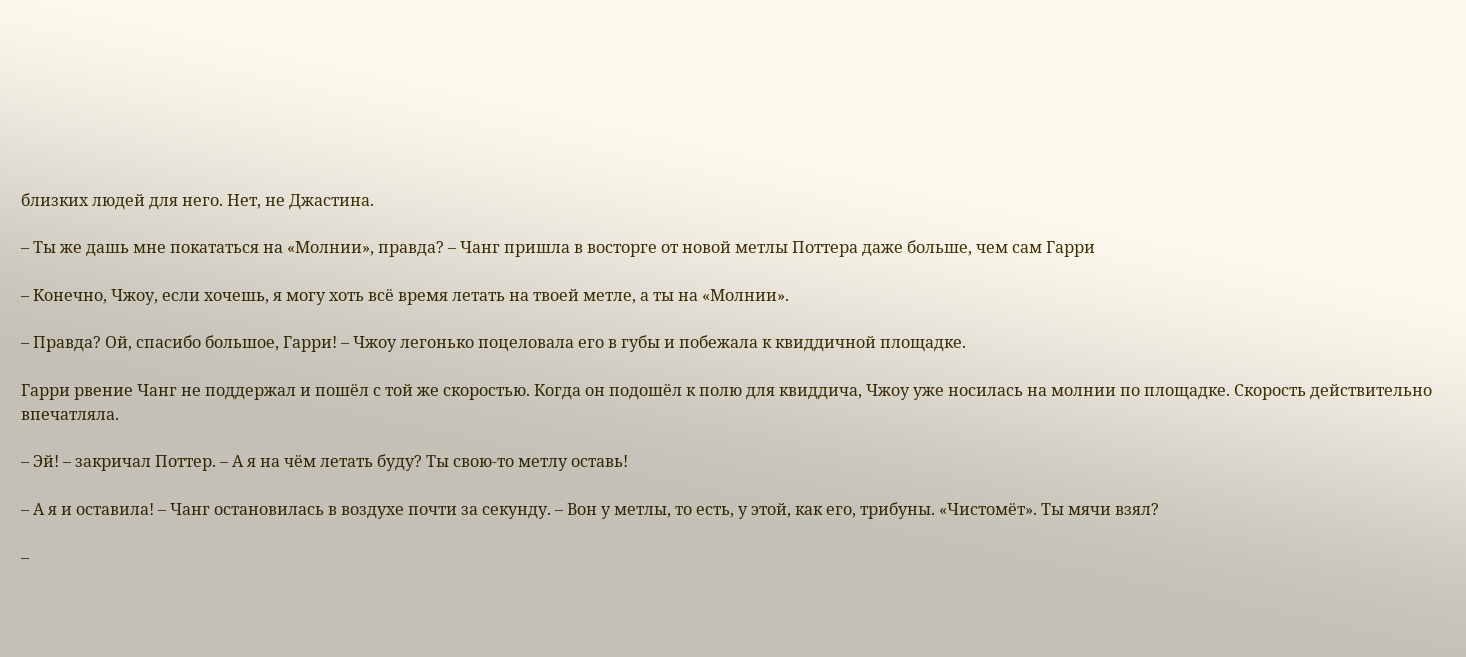близких людей для него. Нет, не Джастина.

– Ты же дашь мне покататься на «Молнии», правда? – Чанг пришла в восторге от новой метлы Поттера даже больше, чем сам Гарри

– Конечно, Чжоу, если хочешь, я могу хоть всё время летать на твоей метле, а ты на «Молнии».

– Правда? Ой, спасибо большое, Гарри! – Чжоу легонько поцеловала его в губы и побежала к квиддичной площадке.

Гарри рвение Чанг не поддержал и пошёл с той же скоростью. Когда он подошёл к полю для квиддича, Чжоу уже носилась на молнии по площадке. Скорость действительно впечатляла.

– Эй! – закричал Поттер. – А я на чём летать буду? Ты свою-то метлу оставь!

– А я и оставила! – Чанг остановилась в воздухе почти за секунду. – Вон у метлы, то есть, у этой, как его, трибуны. «Чистомёт». Ты мячи взял?

–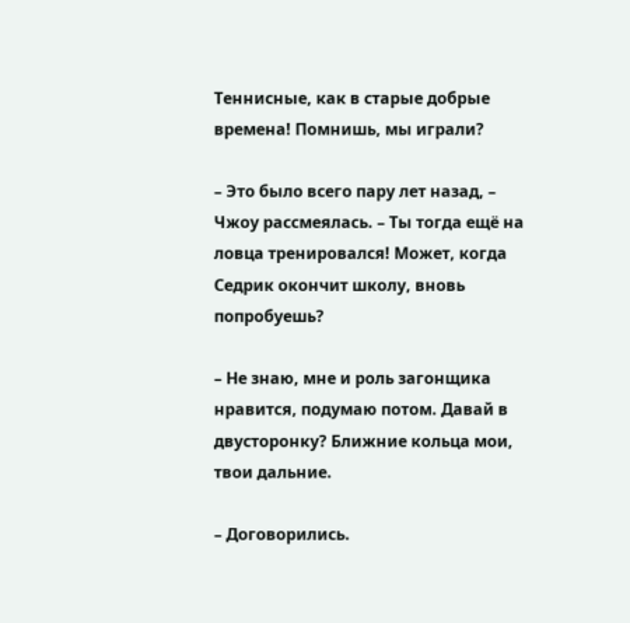Теннисные, как в старые добрые времена! Помнишь, мы играли?

– Это было всего пару лет назад, – Чжоу рассмеялась. – Ты тогда ещё на ловца тренировался! Может, когда Седрик окончит школу, вновь попробуешь?

– Не знаю, мне и роль загонщика нравится, подумаю потом. Давай в двусторонку? Ближние кольца мои, твои дальние.

– Договорились.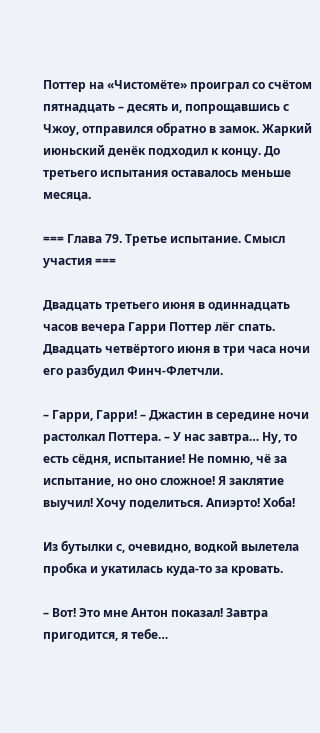Поттер на «Чистомёте» проиграл со счётом пятнадцать – десять и, попрощавшись с Чжоу, отправился обратно в замок. Жаркий июньский денёк подходил к концу. До третьего испытания оставалось меньше месяца.

=== Глава 79. Третье испытание. Смысл участия ===

Двадцать третьего июня в одиннадцать часов вечера Гарри Поттер лёг спать. Двадцать четвёртого июня в три часа ночи его разбудил Финч-Флетчли.

– Гарри, Гарри! – Джастин в середине ночи растолкал Поттера. – У нас завтра… Ну, то есть сёдня, испытание! Не помню, чё за испытание, но оно сложное! Я заклятие выучил! Хочу поделиться. Апиэрто! Хоба!

Из бутылки с, очевидно, водкой вылетела пробка и укатилась куда-то за кровать.

– Вот! Это мне Антон показал! Завтра пригодится, я тебе…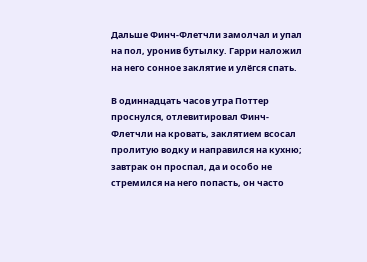Дальше Финч-Флетчли замолчал и упал на пол, уронив бутылку. Гарри наложил на него сонное заклятие и улёгся спать.

В одиннадцать часов утра Поттер проснулся, отлевитировал Финч-Флетчли на кровать, заклятием всосал пролитую водку и направился на кухню; завтрак он проспал, да и особо не стремился на него попасть, он часто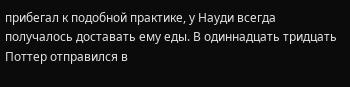прибегал к подобной практике, у Науди всегда получалось доставать ему еды. В одиннадцать тридцать Поттер отправился в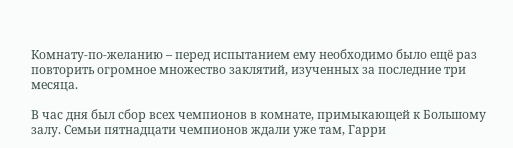Комнату-по-желанию – перед испытанием ему необходимо было ещё раз повторить огромное множество заклятий, изученных за последние три месяца.

В час дня был сбор всех чемпионов в комнате, примыкающей к Большому залу. Семьи пятнадцати чемпионов ждали уже там, Гарри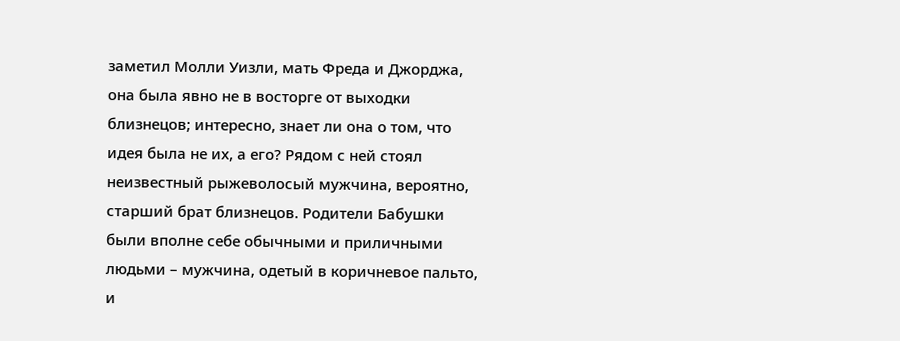заметил Молли Уизли, мать Фреда и Джорджа, она была явно не в восторге от выходки близнецов; интересно, знает ли она о том, что идея была не их, а его? Рядом с ней стоял неизвестный рыжеволосый мужчина, вероятно, старший брат близнецов. Родители Бабушки были вполне себе обычными и приличными людьми – мужчина, одетый в коричневое пальто, и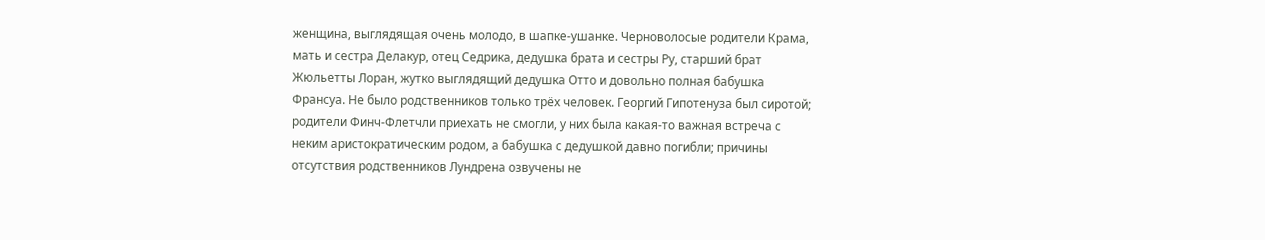женщина, выглядящая очень молодо, в шапке-ушанке. Черноволосые родители Крама, мать и сестра Делакур, отец Седрика, дедушка брата и сестры Ру, старший брат Жюльетты Лоран, жутко выглядящий дедушка Отто и довольно полная бабушка Франсуа. Не было родственников только трёх человек. Георгий Гипотенуза был сиротой; родители Финч-Флетчли приехать не смогли, у них была какая-то важная встреча с неким аристократическим родом, а бабушка с дедушкой давно погибли; причины отсутствия родственников Лундрена озвучены не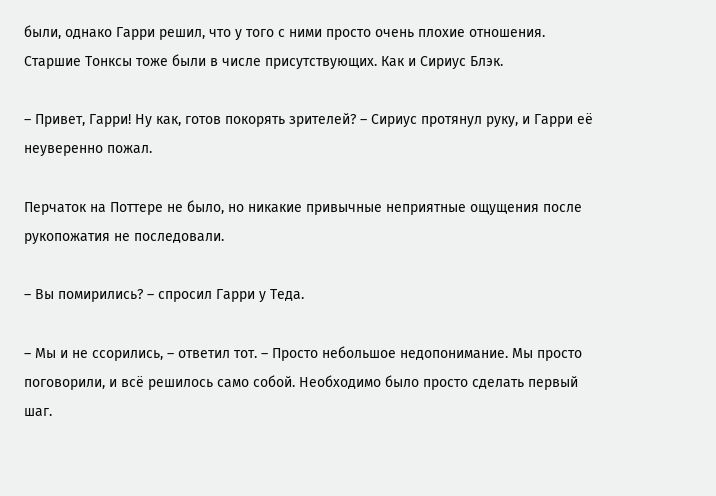были, однако Гарри решил, что у того с ними просто очень плохие отношения. Старшие Тонксы тоже были в числе присутствующих. Как и Сириус Блэк.

– Привет, Гарри! Ну как, готов покорять зрителей? – Сириус протянул руку, и Гарри её неуверенно пожал.

Перчаток на Поттере не было, но никакие привычные неприятные ощущения после рукопожатия не последовали.

– Вы помирились? – спросил Гарри у Теда.

– Мы и не ссорились, – ответил тот. – Просто небольшое недопонимание. Мы просто поговорили, и всё решилось само собой. Необходимо было просто сделать первый шаг.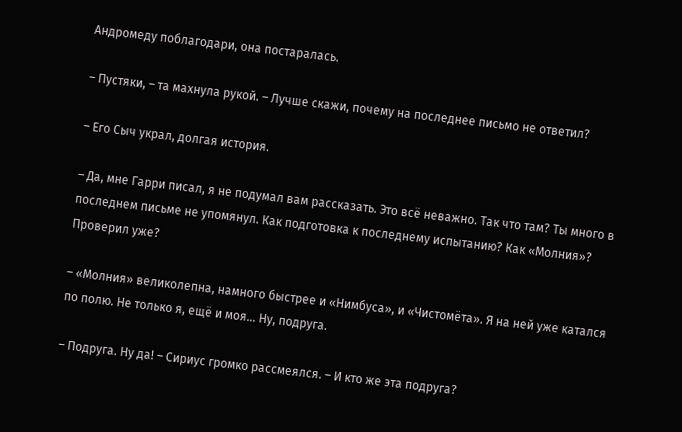Андромеду поблагодари, она постаралась.

– Пустяки, – та махнула рукой. – Лучше скажи, почему на последнее письмо не ответил?

– Его Сыч украл, долгая история.

– Да, мне Гарри писал, я не подумал вам рассказать. Это всё неважно. Так что там? Ты много в последнем письме не упомянул. Как подготовка к последнему испытанию? Как «Молния»? Проверил уже?

– «Молния» великолепна, намного быстрее и «Нимбуса», и «Чистомёта». Я на ней уже катался по полю. Не только я, ещё и моя… Ну, подруга.

– Подруга. Ну да! – Сириус громко рассмеялся. – И кто же эта подруга?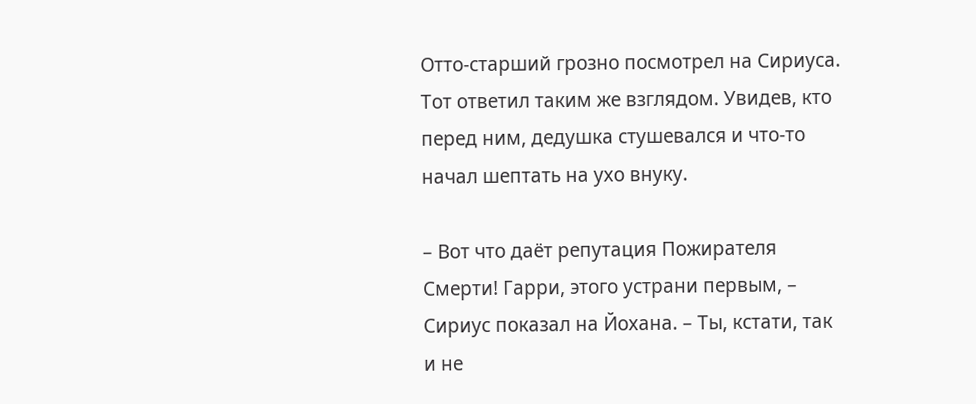Отто-старший грозно посмотрел на Сириуса. Тот ответил таким же взглядом. Увидев, кто перед ним, дедушка стушевался и что-то начал шептать на ухо внуку.

– Вот что даёт репутация Пожирателя Смерти! Гарри, этого устрани первым, – Сириус показал на Йохана. – Ты, кстати, так и не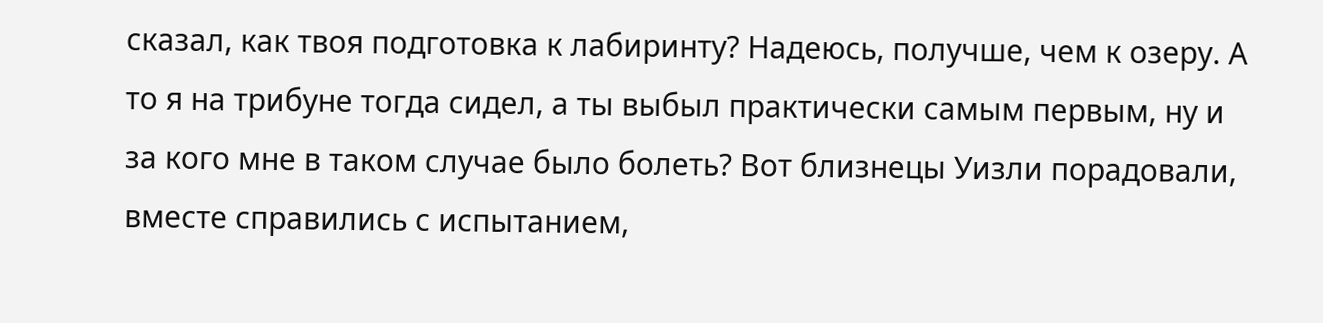сказал, как твоя подготовка к лабиринту? Надеюсь, получше, чем к озеру. А то я на трибуне тогда сидел, а ты выбыл практически самым первым, ну и за кого мне в таком случае было болеть? Вот близнецы Уизли порадовали, вместе справились с испытанием,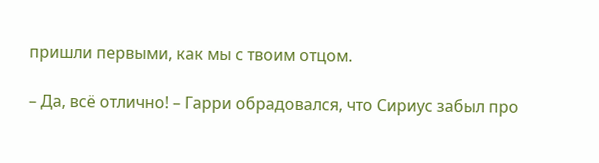пришли первыми, как мы с твоим отцом.

– Да, всё отлично! – Гарри обрадовался, что Сириус забыл про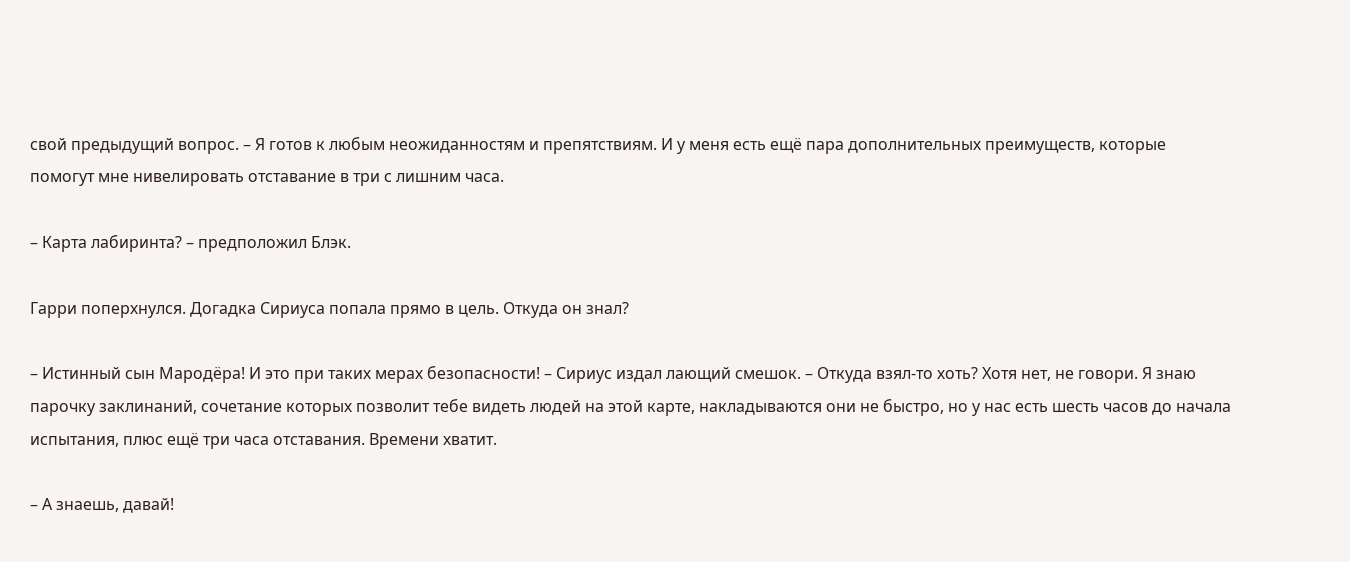свой предыдущий вопрос. – Я готов к любым неожиданностям и препятствиям. И у меня есть ещё пара дополнительных преимуществ, которые помогут мне нивелировать отставание в три с лишним часа.

– Карта лабиринта? – предположил Блэк.

Гарри поперхнулся. Догадка Сириуса попала прямо в цель. Откуда он знал?

– Истинный сын Мародёра! И это при таких мерах безопасности! – Сириус издал лающий смешок. – Откуда взял-то хоть? Хотя нет, не говори. Я знаю парочку заклинаний, сочетание которых позволит тебе видеть людей на этой карте, накладываются они не быстро, но у нас есть шесть часов до начала испытания, плюс ещё три часа отставания. Времени хватит.

– А знаешь, давай!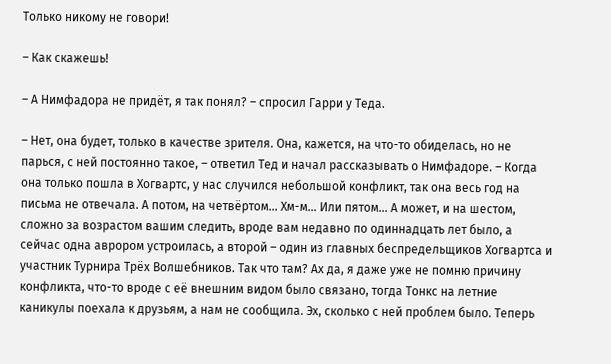Только никому не говори!

– Как скажешь!

– А Нимфадора не придёт, я так понял? – спросил Гарри у Теда.

– Нет, она будет, только в качестве зрителя. Она, кажется, на что-то обиделась, но не парься, с ней постоянно такое, – ответил Тед и начал рассказывать о Нимфадоре. – Когда она только пошла в Хогвартс, у нас случился небольшой конфликт, так она весь год на письма не отвечала. А потом, на четвёртом… Хм-м… Или пятом… А может, и на шестом, сложно за возрастом вашим следить, вроде вам недавно по одиннадцать лет было, а сейчас одна аврором устроилась, а второй – один из главных беспредельщиков Хогвартса и участник Турнира Трёх Волшебников. Так что там? Ах да, я даже уже не помню причину конфликта, что-то вроде с её внешним видом было связано, тогда Тонкс на летние каникулы поехала к друзьям, а нам не сообщила. Эх, сколько с ней проблем было. Теперь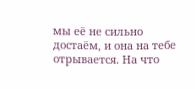мы её не сильно достаём, и она на тебе отрывается. На что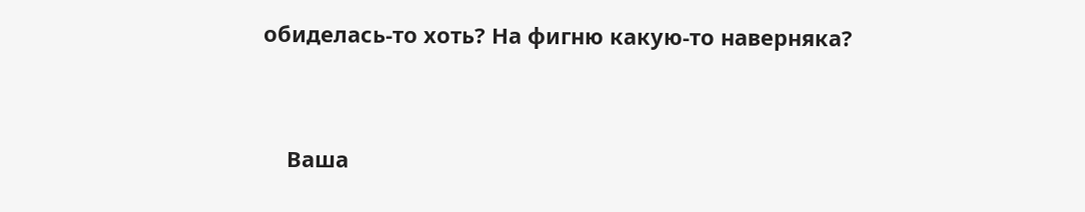обиделась-то хоть? На фигню какую-то наверняка?


    Ваша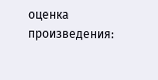оценка произведения: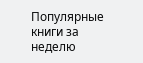Популярные книги за неделю